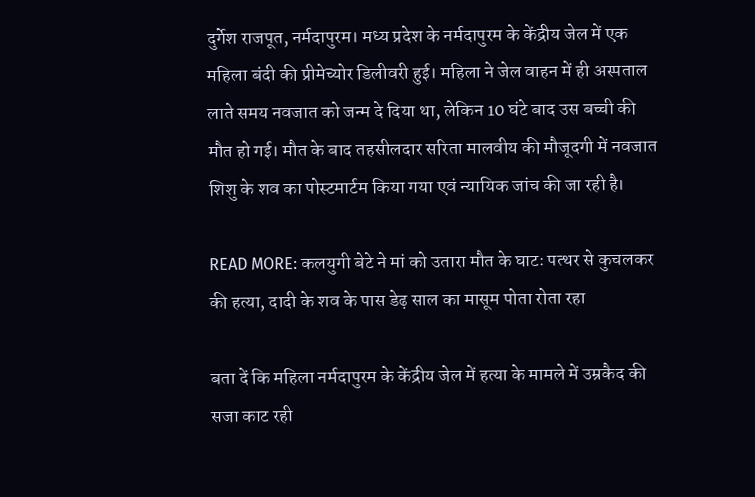दुर्गेश राजपूत, नर्मदापुरम। मध्य प्रदेश के नर्मदापुरम के केंद्रीय जेल में एक महिला बंदी की प्रीमेच्योर डिलीवरी हुई। महिला ने जेल वाहन में ही अस्पताल लाते समय नवजात को जन्म दे दिया था, लेकिन 10 घंटे बाद उस बच्ची की मौत हो गई। मौत के बाद तहसीलदार सरिता मालवीय की मौजूदगी में नवजात शिशु के शव का पोस्टमार्टम किया गया एवं न्यायिक जांच की जा रही है।

READ MORE: कलयुगी बेटे ने मां को उतारा मौत के घाटः पत्थर से कुचलकर की हत्या, दादी के शव के पास डेढ़ साल का मासूम पोता रोता रहा

बता दें कि महिला नर्मदापुरम के केंद्रीय जेल में हत्या के मामले में उम्रकैद की सजा काट रही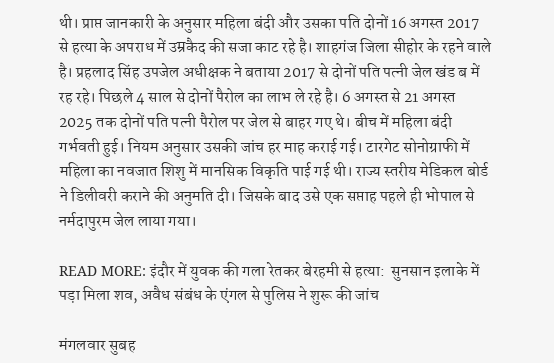थी। प्राप्त जानकारी के अनुसार महिला बंदी और उसका पति दोनों 16 अगस्त 2017 से हत्या के अपराध में उम्रकैद की सजा काट रहे है। शाहगंज जिला सीहोर के रहने वाले है। प्रहलाद सिंह उपजेल अधीक्षक ने बताया 2017 से दोनों पति पत्नी जेल खंड ब में रह रहे। पिछले 4 साल से दोनों पैरोल का लाभ ले रहे है। 6 अगस्त से 21 अगस्त 2025 तक दोनों पति पत्नी पैरोल पर जेल से बाहर गए थे। बीच में महिला बंदी गर्भवती हुई। नियम अनुसार उसकी जांच हर माह कराई गई। टारगेट सोनोग्राफी में महिला का नवजात शिशु में मानसिक विकृति पाई गई थी। राज्य स्तरीय मेडिकल बोर्ड ने डिलीवरी कराने की अनुमति दी। जिसके बाद उसे एक सप्ताह पहले ही भोपाल से नर्मदापुरम जेल लाया गया।

READ MORE: इंदौर में युवक की गला रेतकर बेरहमी से हत्या:  सुनसान इलाके में पड़ा मिला शव, अवैध संबंध के एंगल से पुलिस ने शुरू की जांच

मंगलवार सुबह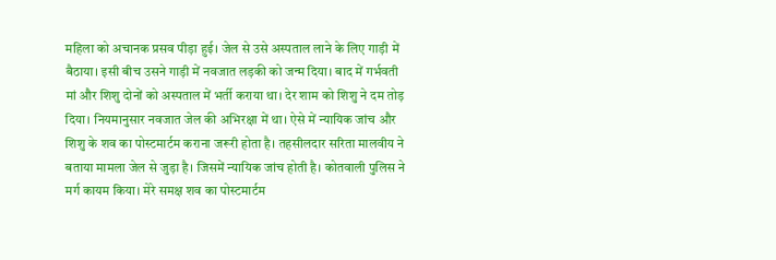महिला को अचानक प्रसव पीड़ा हुई। जेल से उसे अस्पताल लाने के लिए गाड़ी में बैठाया। इसी बीच उसने गाड़ी में नवजात लड़की को जन्म दिया। बाद में गर्भवती मां और शिशु दोनों को अस्पताल में भर्ती कराया था। देर शाम को शिशु ने दम तोड़ दिया। नियमानुसार नवजात जेल की अभिरक्षा में था। ऐसे में न्यायिक जांच और शिशु के शव का पोस्टमार्टम कराना जरूरी होता है। तहसीलदार सरिता मालवीय ने बताया मामला जेल से जुड़ा है। जिसमें न्यायिक जांच होती है। कोतवाली पुलिस ने मर्ग कायम किया। मेरे समक्ष शव का पोस्टमार्टम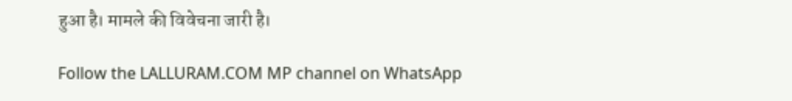हुआ है। मामले की विवेचना जारी है।

Follow the LALLURAM.COM MP channel on WhatsApp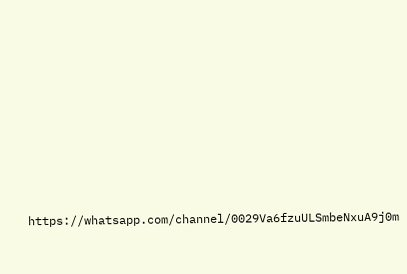https://whatsapp.com/channel/0029Va6fzuULSmbeNxuA9j0m